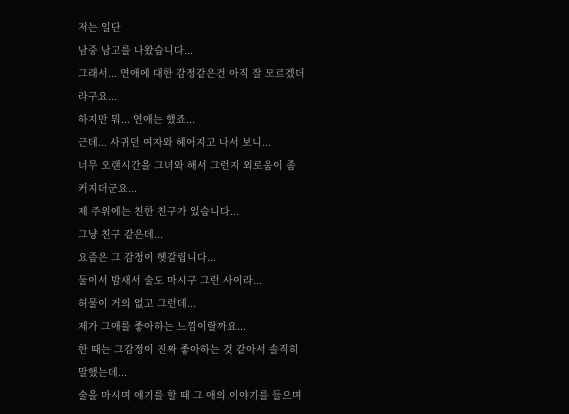저는 일단
남중 남고를 나왔습니다...
그래서... 연애에 대한 감정같은건 아직 잘 모르겠더라구요...
하지만 뭐... 연애는 했죠...
근데... 사귀던 여자와 헤어지고 나서 보니...
너무 오랜시간을 그녀와 해서 그런지 외로움이 좀 커지더군요...
제 주위에는 친한 친구가 있습니다...
그냥 친구 같은데...
요즘은 그 감정이 헷갈립니다...
둘이서 밤새서 술도 마시구 그런 사이라...
허물이 거의 없고 그런데...
제가 그애를 좋아하는 느낌이랄까요...
한 때는 그감정이 진짜 좋아하는 것 같아서 솔직히 말했는데...
술을 마시며 얘기를 할 때 그 애의 이야기를 들으며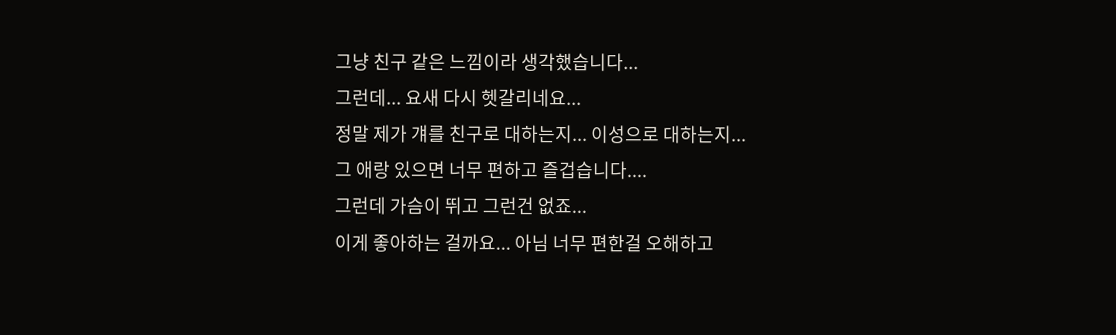그냥 친구 같은 느낌이라 생각했습니다...
그런데... 요새 다시 헷갈리네요...
정말 제가 걔를 친구로 대하는지... 이성으로 대하는지...
그 애랑 있으면 너무 편하고 즐겁습니다....
그런데 가슴이 뛰고 그런건 없죠...
이게 좋아하는 걸까요... 아님 너무 편한걸 오해하고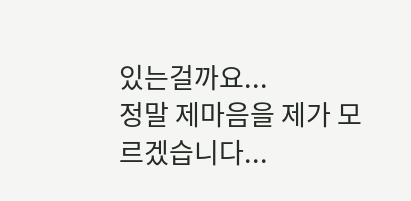있는걸까요...
정말 제마음을 제가 모르겠습니다...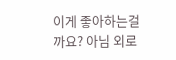이게 좋아하는걸까요? 아님 외로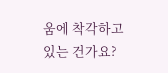움에 착각하고 있는 건가요?